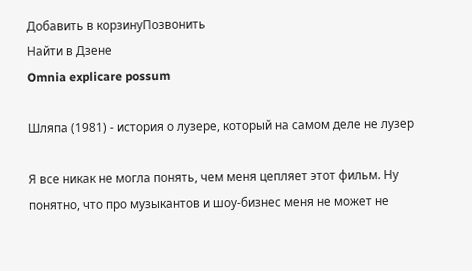Добавить в корзинуПозвонить
Найти в Дзене
Omnia explicare possum

Шляпа (1981) - история о лузере, который на самом деле не лузер

Я все никак не могла понять, чем меня цепляет этот фильм. Ну понятно, что про музыкантов и шоу-бизнес меня не может не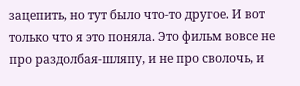зацепить, но тут было что-то другое. И вот только что я это поняла. Это фильм вовсе не про раздолбая-шляпу, и не про сволочь, и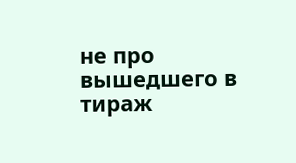не про вышедшего в тираж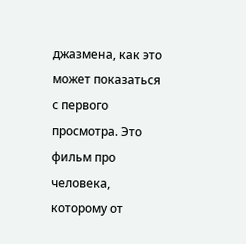джазмена, как это может показаться с первого просмотра. Это фильм про человека, которому от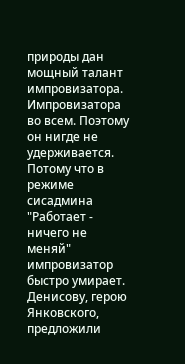природы дан мощный талант импровизатора. Импровизатора во всем. Поэтому он нигде не удерживается. Потому что в режиме сисадмина "Работает - ничего не меняй" импровизатор быстро умирает. Денисову, герою Янковского, предложили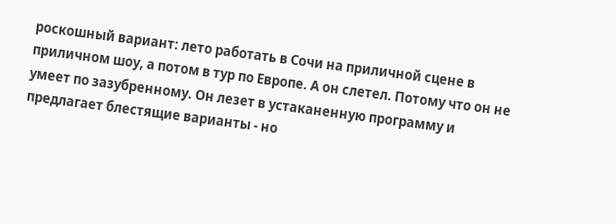роскошный вариант: лето работать в Сочи на приличной сцене в приличном шоу, а потом в тур по Европе. А он слетел. Потому что он не умеет по зазубренному. Он лезет в устаканенную программу и предлагает блестящие варианты - но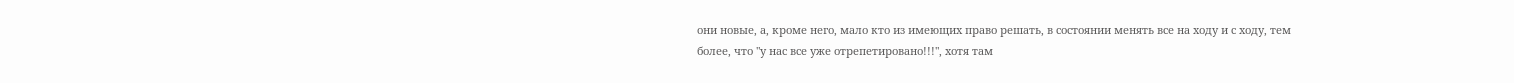они новые, а, кроме него, мало кто из имеющих право решать, в состоянии менять все на ходу и с ходу, тем более, что "у нас все уже отрепетировано!!!", хотя там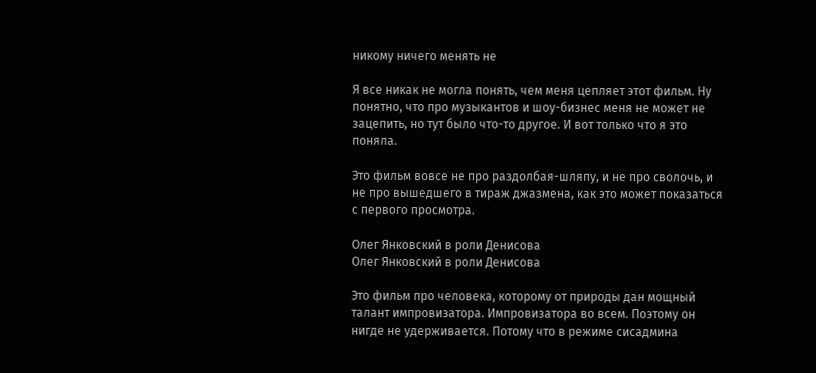никому ничего менять не

Я все никак не могла понять, чем меня цепляет этот фильм. Ну понятно, что про музыкантов и шоу-бизнес меня не может не зацепить, но тут было что-то другое. И вот только что я это поняла.

Это фильм вовсе не про раздолбая-шляпу, и не про сволочь, и не про вышедшего в тираж джазмена, как это может показаться с первого просмотра.

Олег Янковский в роли Денисова
Олег Янковский в роли Денисова

Это фильм про человека, которому от природы дан мощный талант импровизатора. Импровизатора во всем. Поэтому он нигде не удерживается. Потому что в режиме сисадмина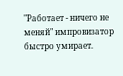"Работает - ничего не меняй" импровизатор быстро умирает.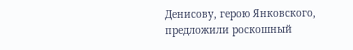Денисову, герою Янковского, предложили роскошный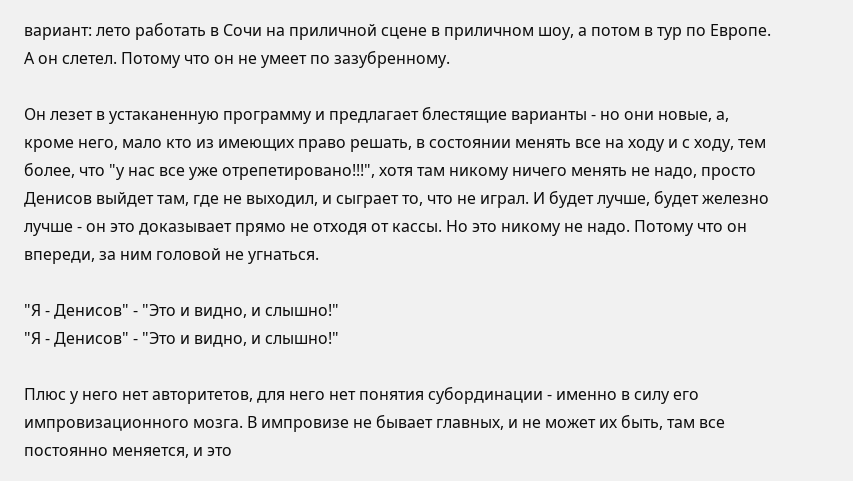вариант: лето работать в Сочи на приличной сцене в приличном шоу, а потом в тур по Европе. А он слетел. Потому что он не умеет по зазубренному.

Он лезет в устаканенную программу и предлагает блестящие варианты - но они новые, а, кроме него, мало кто из имеющих право решать, в состоянии менять все на ходу и с ходу, тем более, что "у нас все уже отрепетировано!!!", хотя там никому ничего менять не надо, просто Денисов выйдет там, где не выходил, и сыграет то, что не играл. И будет лучше, будет железно лучше - он это доказывает прямо не отходя от кассы. Но это никому не надо. Потому что он впереди, за ним головой не угнаться.

"Я - Денисов" - "Это и видно, и слышно!"
"Я - Денисов" - "Это и видно, и слышно!"

Плюс у него нет авторитетов, для него нет понятия субординации - именно в силу его импровизационного мозга. В импровизе не бывает главных, и не может их быть, там все постоянно меняется, и это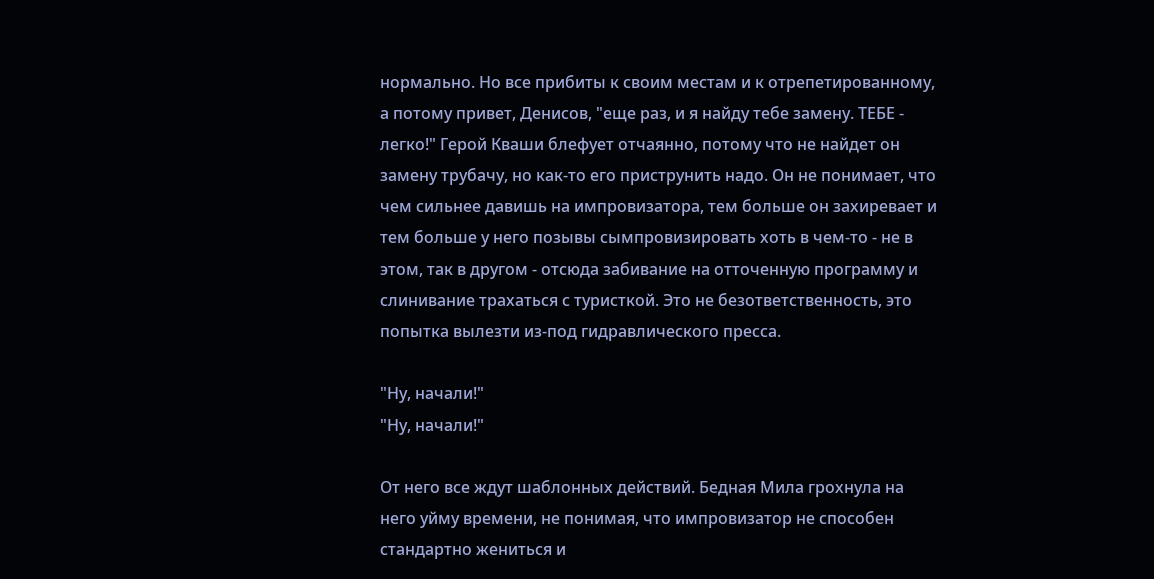нормально. Но все прибиты к своим местам и к отрепетированному, а потому привет, Денисов, "еще раз, и я найду тебе замену. ТЕБЕ - легко!" Герой Кваши блефует отчаянно, потому что не найдет он замену трубачу, но как-то его приструнить надо. Он не понимает, что чем сильнее давишь на импровизатора, тем больше он захиревает и тем больше у него позывы сымпровизировать хоть в чем-то - не в этом, так в другом - отсюда забивание на отточенную программу и слинивание трахаться с туристкой. Это не безответственность, это попытка вылезти из-под гидравлического пресса.

"Ну, начали!"
"Ну, начали!"

От него все ждут шаблонных действий. Бедная Мила грохнула на него уйму времени, не понимая, что импровизатор не способен стандартно жениться и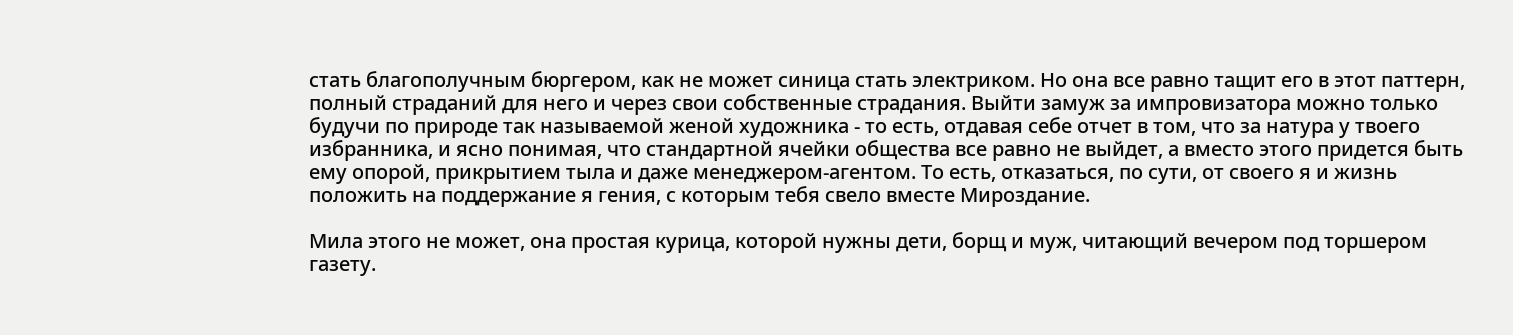стать благополучным бюргером, как не может синица стать электриком. Но она все равно тащит его в этот паттерн, полный страданий для него и через свои собственные страдания. Выйти замуж за импровизатора можно только будучи по природе так называемой женой художника - то есть, отдавая себе отчет в том, что за натура у твоего избранника, и ясно понимая, что стандартной ячейки общества все равно не выйдет, а вместо этого придется быть ему опорой, прикрытием тыла и даже менеджером-агентом. То есть, отказаться, по сути, от своего я и жизнь положить на поддержание я гения, с которым тебя свело вместе Мироздание.

Мила этого не может, она простая курица, которой нужны дети, борщ и муж, читающий вечером под торшером газету.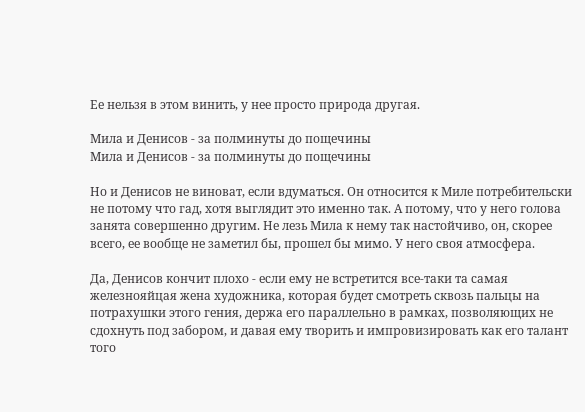Ее нельзя в этом винить, у нее просто природа другая.

Мила и Денисов - за полминуты до пощечины
Мила и Денисов - за полминуты до пощечины

Но и Денисов не виноват, если вдуматься. Он относится к Миле потребительски не потому что гад, хотя выглядит это именно так. А потому, что у него голова занята совершенно другим. Не лезь Мила к нему так настойчиво, он, скорее всего, ее вообще не заметил бы, прошел бы мимо. У него своя атмосфера.

Да, Денисов кончит плохо - если ему не встретится все-таки та самая железнояйцая жена художника, которая будет смотреть сквозь пальцы на потрахушки этого гения, держа его параллельно в рамках, позволяющих не сдохнуть под забором, и давая ему творить и импровизировать как его талант того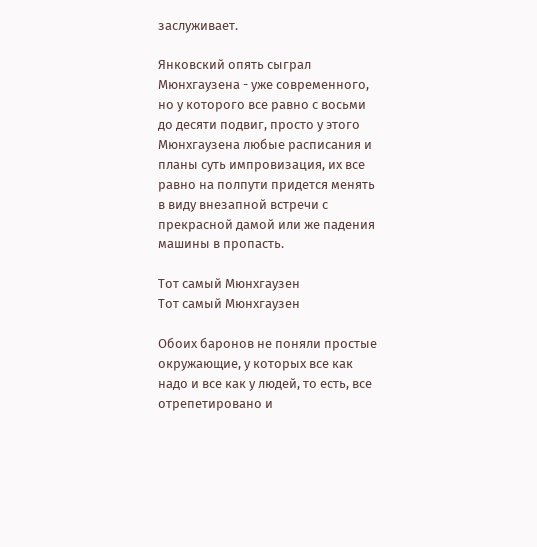заслуживает.

Янковский опять сыграл Мюнхгаузена - уже современного, но у которого все равно с восьми до десяти подвиг, просто у этого Мюнхгаузена любые расписания и планы суть импровизация, их все равно на полпути придется менять в виду внезапной встречи с прекрасной дамой или же падения машины в пропасть.

Тот самый Мюнхгаузен
Тот самый Мюнхгаузен

Обоих баронов не поняли простые окружающие, у которых все как надо и все как у людей, то есть, все отрепетировано и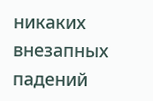никаких внезапных падений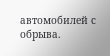автомобилей с обрыва.